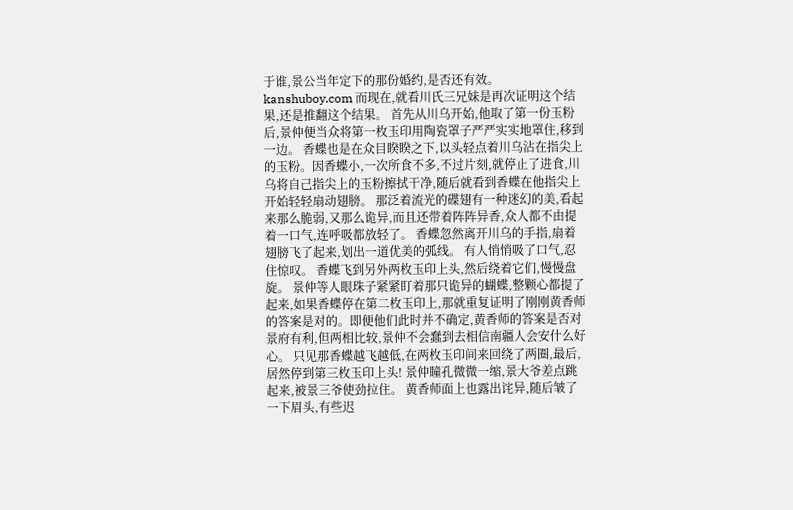于谁,景公当年定下的那份婚约,是否还有效。kanshuboy.com 而现在,就看川氏三兄妹是再次证明这个结果,还是推翻这个结果。 首先从川乌开始,他取了第一份玉粉后,景仲便当众将第一枚玉印用陶瓷罩子严严实实地罩住,移到一边。 香蝶也是在众目睽睽之下,以头轻点着川乌沾在指尖上的玉粉。因香蝶小,一次所食不多,不过片刻,就停止了进食,川乌将自己指尖上的玉粉擦拭干净,随后就看到香蝶在他指尖上开始轻轻扇动翅膀。 那泛着流光的碟翅有一种迷幻的美,看起来那么脆弱,又那么诡异,而且还带着阵阵异香,众人都不由提着一口气,连呼吸都放轻了。 香蝶忽然离开川乌的手指,扇着翅膀飞了起来,划出一道优美的弧线。 有人悄悄吸了口气,忍住惊叹。 香蝶飞到另外两枚玉印上头,然后绕着它们,慢慢盘旋。 景仲等人眼珠子紧紧盯着那只诡异的蝴蝶,整颗心都提了起来,如果香蝶停在第二枚玉印上,那就重复证明了刚刚黄香师的答案是对的。即便他们此时并不确定,黄香师的答案是否对景府有利,但两相比较,景仲不会蠢到去相信南疆人会安什么好心。 只见那香蝶越飞越低,在两枚玉印间来回绕了两圈,最后,居然停到第三枚玉印上头! 景仲瞳孔微微一缩,景大爷差点跳起来,被景三爷使劲拉住。 黄香师面上也露出诧异,随后皱了一下眉头,有些迟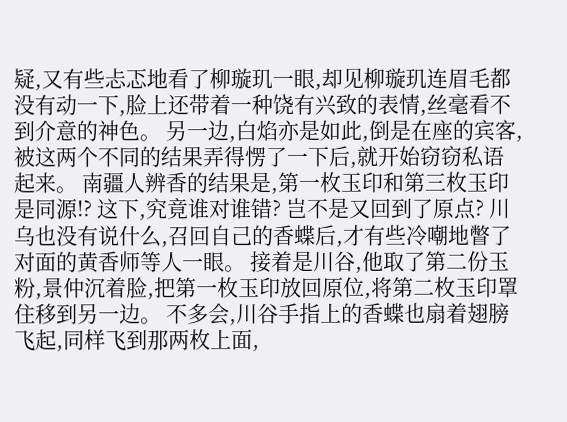疑,又有些忐忑地看了柳璇玑一眼,却见柳璇玑连眉毛都没有动一下,脸上还带着一种饶有兴致的表情,丝毫看不到介意的神色。 另一边,白焰亦是如此,倒是在座的宾客,被这两个不同的结果弄得愣了一下后,就开始窃窃私语起来。 南疆人辨香的结果是,第一枚玉印和第三枚玉印是同源!? 这下,究竟谁对谁错? 岂不是又回到了原点? 川乌也没有说什么,召回自己的香蝶后,才有些冷嘲地瞥了对面的黄香师等人一眼。 接着是川谷,他取了第二份玉粉,景仲沉着脸,把第一枚玉印放回原位,将第二枚玉印罩住移到另一边。 不多会,川谷手指上的香蝶也扇着翅膀飞起,同样飞到那两枚上面,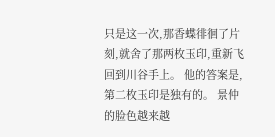只是这一次,那香蝶徘徊了片刻,就舍了那两枚玉印,重新飞回到川谷手上。 他的答案是,第二枚玉印是独有的。 景仲的脸色越来越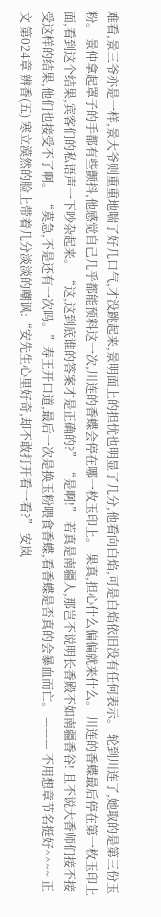难看,景三爷亦是一样,景大爷则重重地喘了好几口气,才没跳起来,景明面上的担忧也明显了几分,他看向白焰,可是白焰依旧没有任何表示。 轮到川连了,她取的是第三份玉粉。 景仲拿起罩子的手都有些颤抖,他感觉自己几乎都能预料这一次,川连的香蝶会停在哪一枚玉印上。 果真,担心什么偏偏就来什么。 川连的香蝶最后停在第一枚玉印上面,看到这个结果,宾客们的私语声一下吵杂起来。 “这,这到底谁的答案才是正确的?” “是啊!” 若真是南疆人,那岂不说明长香殿不如南疆香谷! 且不说大香师们接不接受这样的结果,他们也接受不了啊。 “莫急,不是还有一次吗。”寿王开口道,最后一次是换玉粉喂食香蝶,看香蝶是否真的会暴血而亡。 ——— 不用想章节名挺好^^~~ 正文 第024章 辨香(五) 寒立漠然的脸上带着几分淡淡的嘲讽:“安先生心里好奇,却不敢打开看一看?” 安岚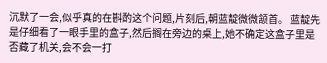沉默了一会,似乎真的在斟酌这个问题,片刻后,朝蓝靛微微颔首。 蓝靛先是仔细看了一眼手里的盒子,然后搁在旁边的桌上,她不确定这盒子里是否藏了机关,会不会一打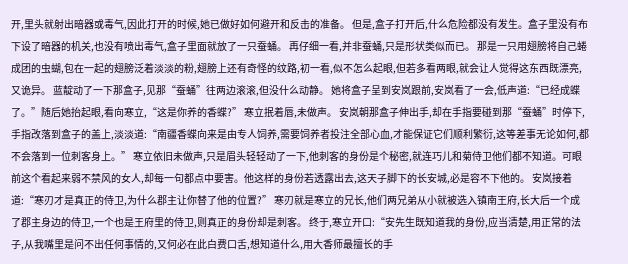开,里头就射出暗器或毒气,因此打开的时候,她已做好如何避开和反击的准备。 但是,盒子打开后,什么危险都没有发生。盒子里没有布下设了暗器的机关,也没有喷出毒气,盒子里面就放了一只蚕蛹。 再仔细一看,并非蚕蛹,只是形状类似而已。 那是一只用翅膀将自己蜷成团的虫蝴,包在一起的翅膀泛着淡淡的粉,翅膀上还有奇怪的纹路,初一看,似不怎么起眼,但若多看两眼,就会让人觉得这东西既漂亮,又诡异。 蓝靛动了一下那盒子,见那“蚕蛹”往两边滚滚,但没什么动静。 她将盒子呈到安岚跟前,安岚看了一会,低声道:“已经成蝶了。”随后她抬起眼,看向寒立,“这是你养的香蝶?” 寒立抿着唇,未做声。 安岚朝那盒子伸出手,却在手指要碰到那“蚕蛹”时停下,手指改落到盒子的盖上,淡淡道:“南疆香蝶向来是由专人饲养,需要饲养者投注全部心血,才能保证它们顺利繁衍,这等差事无论如何,都不会落到一位刺客身上。” 寒立依旧未做声,只是眉头轻轻动了一下,他刺客的身份是个秘密,就连巧儿和菊侍卫他们都不知道。可眼前这个看起来弱不禁风的女人,却每一句都点中要害。他这样的身份若透露出去,这天子脚下的长安城,必是容不下他的。 安岚接着道:“寒刃才是真正的侍卫,为什么郡主让你替了他的位置?” 寒刃就是寒立的兄长,他们两兄弟从小就被选入镇南王府,长大后一个成了郡主身边的侍卫,一个也是王府里的侍卫,则真正的身份却是刺客。 终于,寒立开口:“安先生既知道我的身份,应当清楚,用正常的法子,从我嘴里是问不出任何事情的,又何必在此白费口舌,想知道什么,用大香师最擅长的手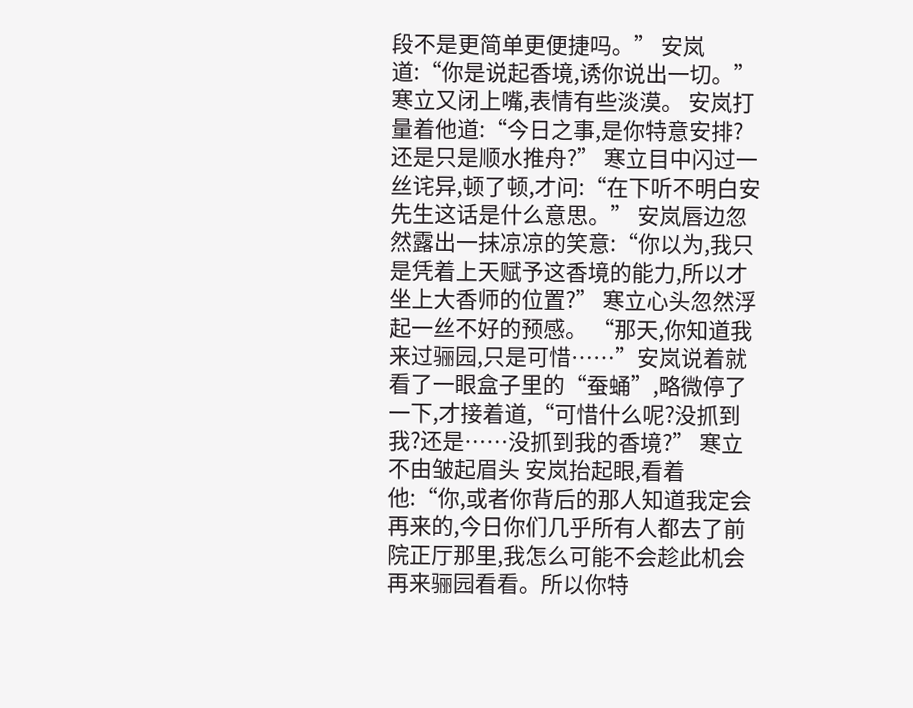段不是更简单更便捷吗。” 安岚道:“你是说起香境,诱你说出一切。” 寒立又闭上嘴,表情有些淡漠。 安岚打量着他道:“今日之事,是你特意安排?还是只是顺水推舟?” 寒立目中闪过一丝诧异,顿了顿,才问:“在下听不明白安先生这话是什么意思。” 安岚唇边忽然露出一抹凉凉的笑意:“你以为,我只是凭着上天赋予这香境的能力,所以才坐上大香师的位置?” 寒立心头忽然浮起一丝不好的预感。 “那天,你知道我来过骊园,只是可惜……”安岚说着就看了一眼盒子里的“蚕蛹”,略微停了一下,才接着道,“可惜什么呢?没抓到我?还是……没抓到我的香境?” 寒立不由皱起眉头 安岚抬起眼,看着他:“你,或者你背后的那人知道我定会再来的,今日你们几乎所有人都去了前院正厅那里,我怎么可能不会趁此机会再来骊园看看。所以你特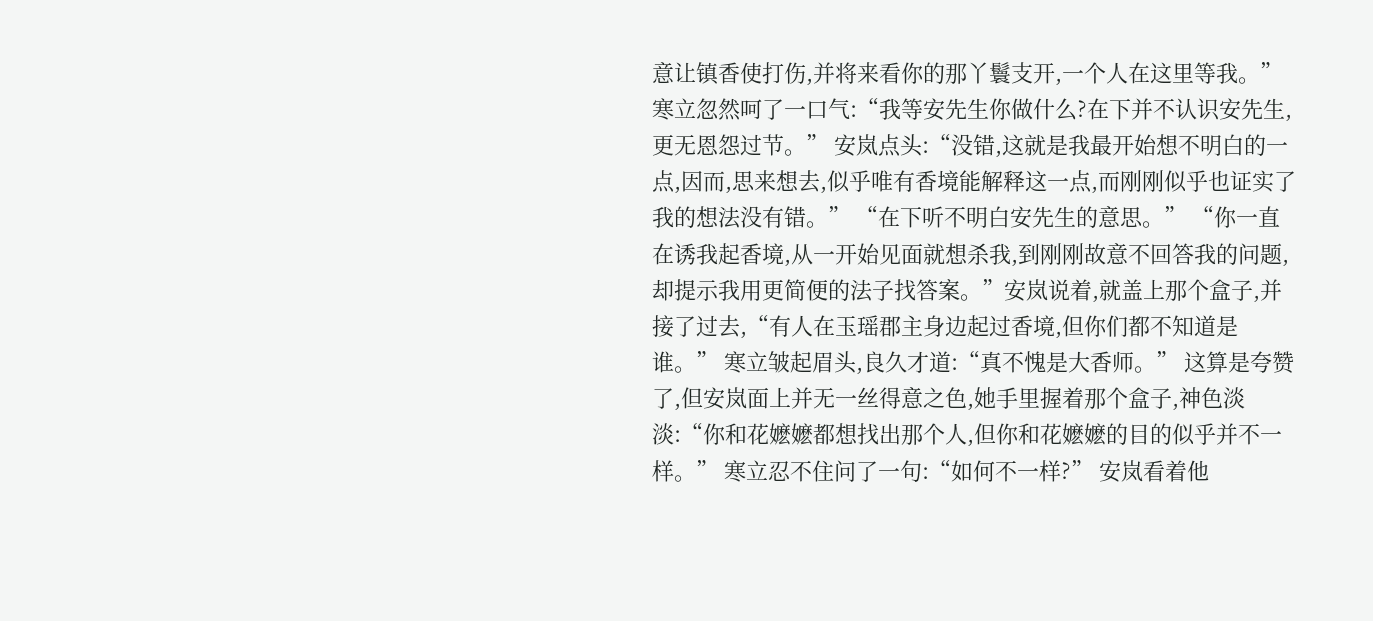意让镇香使打伤,并将来看你的那丫鬟支开,一个人在这里等我。” 寒立忽然呵了一口气:“我等安先生你做什么?在下并不认识安先生,更无恩怨过节。” 安岚点头:“没错,这就是我最开始想不明白的一点,因而,思来想去,似乎唯有香境能解释这一点,而刚刚似乎也证实了我的想法没有错。” “在下听不明白安先生的意思。” “你一直在诱我起香境,从一开始见面就想杀我,到刚刚故意不回答我的问题,却提示我用更简便的法子找答案。”安岚说着,就盖上那个盒子,并接了过去,“有人在玉瑶郡主身边起过香境,但你们都不知道是谁。” 寒立皱起眉头,良久才道:“真不愧是大香师。” 这算是夸赞了,但安岚面上并无一丝得意之色,她手里握着那个盒子,神色淡淡:“你和花嬷嬷都想找出那个人,但你和花嬷嬷的目的似乎并不一样。” 寒立忍不住问了一句:“如何不一样?” 安岚看着他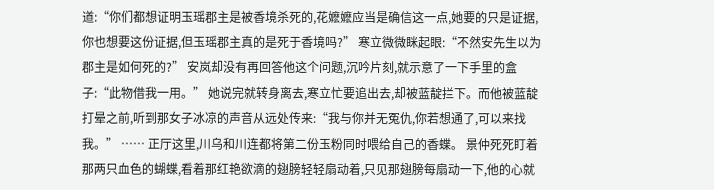道:“你们都想证明玉瑶郡主是被香境杀死的,花嬷嬷应当是确信这一点,她要的只是证据,你也想要这份证据,但玉瑶郡主真的是死于香境吗?” 寒立微微眯起眼:“不然安先生以为郡主是如何死的?” 安岚却没有再回答他这个问题,沉吟片刻,就示意了一下手里的盒子:“此物借我一用。” 她说完就转身离去,寒立忙要追出去,却被蓝靛拦下。而他被蓝靛打晕之前,听到那女子冰凉的声音从远处传来:“我与你并无冤仇,你若想通了,可以来找我。” …… 正厅这里,川乌和川连都将第二份玉粉同时喂给自己的香蝶。 景仲死死盯着那两只血色的蝴蝶,看着那红艳欲滴的翅膀轻轻扇动着,只见那翅膀每扇动一下,他的心就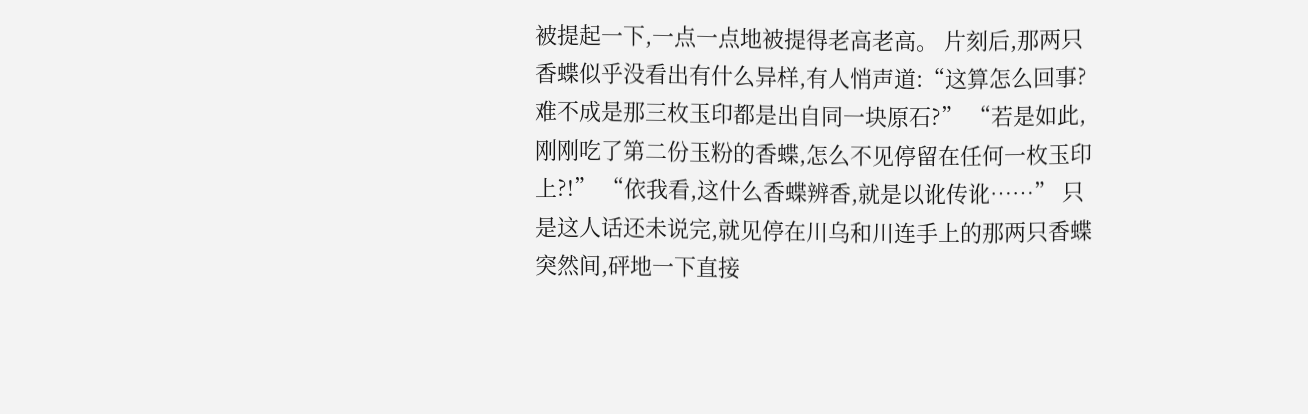被提起一下,一点一点地被提得老高老高。 片刻后,那两只香蝶似乎没看出有什么异样,有人悄声道:“这算怎么回事?难不成是那三枚玉印都是出自同一块原石?” “若是如此,刚刚吃了第二份玉粉的香蝶,怎么不见停留在任何一枚玉印上?!” “依我看,这什么香蝶辨香,就是以讹传讹……” 只是这人话还未说完,就见停在川乌和川连手上的那两只香蝶突然间,砰地一下直接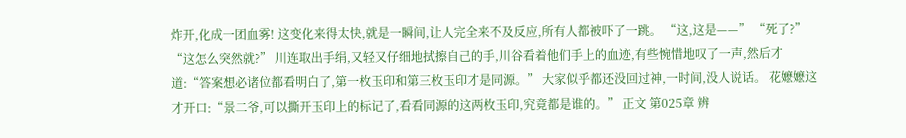炸开,化成一团血雾! 这变化来得太快,就是一瞬间,让人完全来不及反应,所有人都被吓了一跳。 “这,这是——” “死了?” “这怎么突然就?” 川连取出手绢,又轻又仔细地拭擦自己的手,川谷看着他们手上的血迹,有些惋惜地叹了一声,然后才道:“答案想必诸位都看明白了,第一枚玉印和第三枚玉印才是同源。” 大家似乎都还没回过神,一时间,没人说话。 花嬷嬷这才开口:“景二爷,可以撕开玉印上的标记了,看看同源的这两枚玉印,究竟都是谁的。” 正文 第025章 辨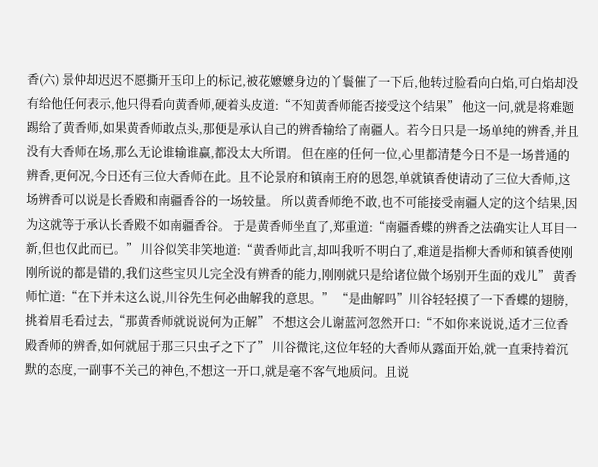香(六) 景仲却迟迟不愿撕开玉印上的标记,被花嬷嬷身边的丫鬟催了一下后,他转过脸看向白焰,可白焰却没有给他任何表示,他只得看向黄香师,硬着头皮道:“不知黄香师能否接受这个结果” 他这一问,就是将难题踢给了黄香师,如果黄香师敢点头,那便是承认自己的辨香输给了南疆人。若今日只是一场单纯的辨香,并且没有大香师在场,那么无论谁输谁赢,都没太大所谓。 但在座的任何一位,心里都清楚今日不是一场普通的辨香,更何况,今日还有三位大香师在此。且不论景府和镇南王府的恩怨,单就镇香使请动了三位大香师,这场辨香可以说是长香殿和南疆香谷的一场较量。 所以黄香师绝不敢,也不可能接受南疆人定的这个结果,因为这就等于承认长香殿不如南疆香谷。 于是黄香师坐直了,郑重道:“南疆香蝶的辨香之法确实让人耳目一新,但也仅此而已。” 川谷似笑非笑地道:“黄香师此言,却叫我听不明白了,难道是指柳大香师和镇香使刚刚所说的都是错的,我们这些宝贝儿完全没有辨香的能力,刚刚就只是给诸位做个场别开生面的戏儿” 黄香师忙道:“在下并未这么说,川谷先生何必曲解我的意思。” “是曲解吗”川谷轻轻摸了一下香蝶的翅膀,挑着眉毛看过去,“那黄香师就说说何为正解” 不想这会儿谢蓝河忽然开口:“不如你来说说,适才三位香殿香师的辨香,如何就屈于那三只虫孑之下了” 川谷微诧,这位年轻的大香师从露面开始,就一直秉持着沉默的态度,一副事不关己的神色,不想这一开口,就是毫不客气地质问。且说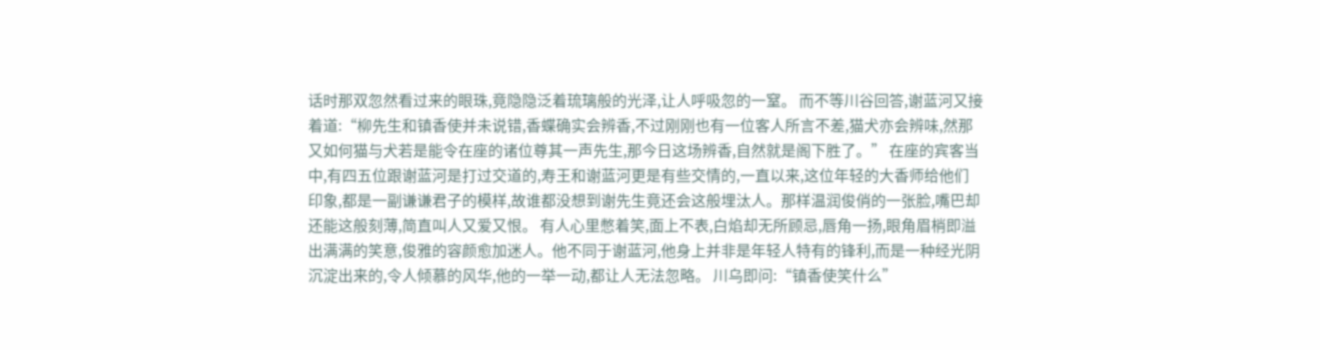话时那双忽然看过来的眼珠,竟隐隐泛着琉璃般的光泽,让人呼吸忽的一窒。 而不等川谷回答,谢蓝河又接着道:“柳先生和镇香使并未说错,香蝶确实会辨香,不过刚刚也有一位客人所言不差,猫犬亦会辨味,然那又如何猫与犬若是能令在座的诸位尊其一声先生,那今日这场辨香,自然就是阁下胜了。” 在座的宾客当中,有四五位跟谢蓝河是打过交道的,寿王和谢蓝河更是有些交情的,一直以来,这位年轻的大香师给他们印象,都是一副谦谦君子的模样,故谁都没想到谢先生竟还会这般埋汰人。那样温润俊俏的一张脸,嘴巴却还能这般刻薄,简直叫人又爱又恨。 有人心里憋着笑,面上不表,白焰却无所顾忌,唇角一扬,眼角眉梢即溢出满满的笑意,俊雅的容颜愈加迷人。他不同于谢蓝河,他身上并非是年轻人特有的锋利,而是一种经光阴沉淀出来的,令人倾慕的风华,他的一举一动,都让人无法忽略。 川乌即问:“镇香使笑什么”